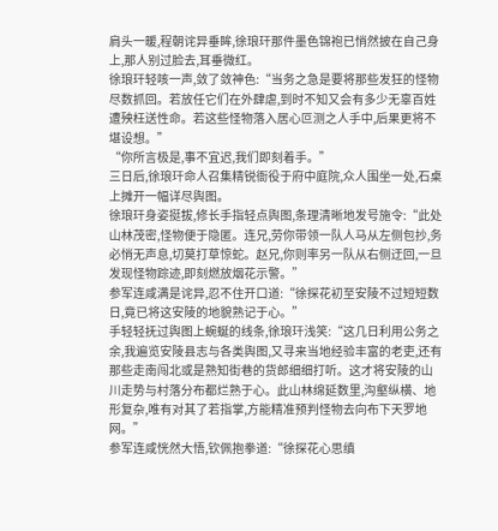肩头一暖,程朝诧异垂眸,徐琅玕那件墨色锦袍已悄然披在自己身上,那人别过脸去,耳垂微红。
徐琅玕轻咳一声,敛了敛神色:“当务之急是要将那些发狂的怪物尽数抓回。若放任它们在外肆虐,到时不知又会有多少无辜百姓遭殃枉送性命。若这些怪物落入居心叵测之人手中,后果更将不堪设想。”
“你所言极是,事不宜迟,我们即刻着手。”
三日后,徐琅玕命人召集精锐衙役于府中庭院,众人围坐一处,石桌上摊开一幅详尽舆图。
徐琅玕身姿挺拔,修长手指轻点舆图,条理清晰地发号施令:“此处山林茂密,怪物便于隐匿。连兄,劳你带领一队人马从左侧包抄,务必悄无声息,切莫打草惊蛇。赵兄,你则率另一队从右侧迂回,一旦发现怪物踪迹,即刻燃放烟花示警。”
参军连咸满是诧异,忍不住开口道:“徐探花初至安陵不过短短数日,竟已将这安陵的地貌熟记于心。”
手轻轻抚过舆图上蜿蜒的线条,徐琅玕浅笑:“这几日利用公务之余,我遍览安陵县志与各类舆图,又寻来当地经验丰富的老吏,还有那些走南闯北或是熟知街巷的货郎细细打听。这才将安陵的山川走势与村落分布都烂熟于心。此山林绵延数里,沟壑纵横、地形复杂,唯有对其了若指掌,方能精准预判怪物去向布下天罗地网。”
参军连咸恍然大悟,钦佩抱拳道:“徐探花心思缜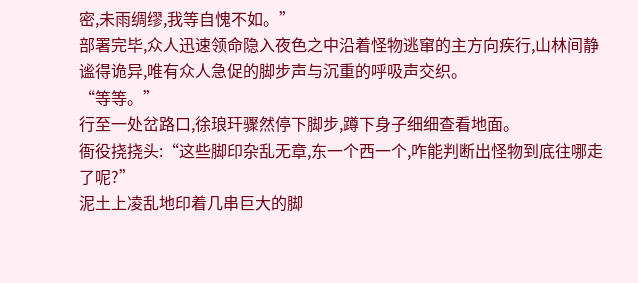密,未雨绸缪,我等自愧不如。”
部署完毕,众人迅速领命隐入夜色之中沿着怪物逃窜的主方向疾行,山林间静谧得诡异,唯有众人急促的脚步声与沉重的呼吸声交织。
“等等。”
行至一处岔路口,徐琅玕骤然停下脚步,蹲下身子细细查看地面。
衙役挠挠头:“这些脚印杂乱无章,东一个西一个,咋能判断出怪物到底往哪走了呢?”
泥土上凌乱地印着几串巨大的脚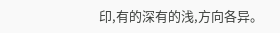印,有的深有的浅,方向各异。